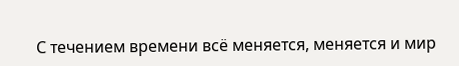С течением времени всё меняется, меняется и мир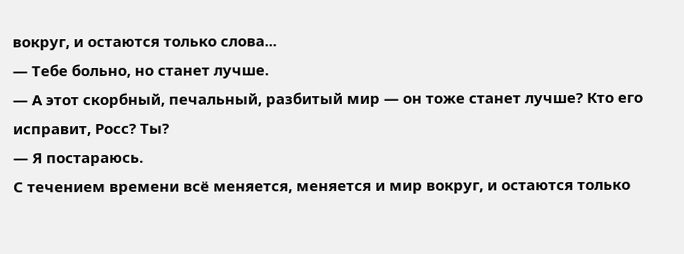вокруг, и остаются только слова...
— Тебе больно, но станет лучше.
— А этот скорбный, печальный, разбитый мир — он тоже станет лучше? Кто его исправит, Росс? Ты?
— Я постараюсь.
С течением времени всё меняется, меняется и мир вокруг, и остаются только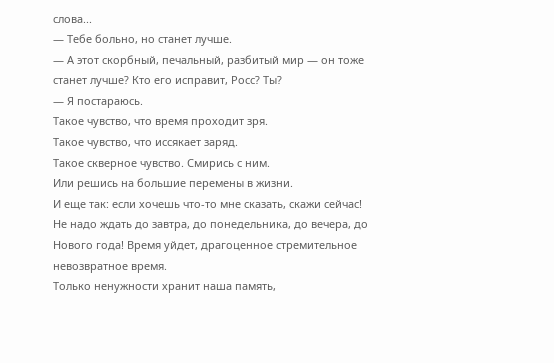слова...
— Тебе больно, но станет лучше.
— А этот скорбный, печальный, разбитый мир — он тоже станет лучше? Кто его исправит, Росс? Ты?
— Я постараюсь.
Такое чувство, что время проходит зря.
Такое чувство, что иссякает заряд.
Такое скверное чувство. Смирись с ним.
Или решись на большие перемены в жизни.
И еще так: если хочешь что-то мне сказать, скажи сейчас!
Не надо ждать до завтра, до понедельника, до вечера, до Нового года! Время уйдет, драгоценное стремительное невозвратное время.
Только ненужности хранит наша память,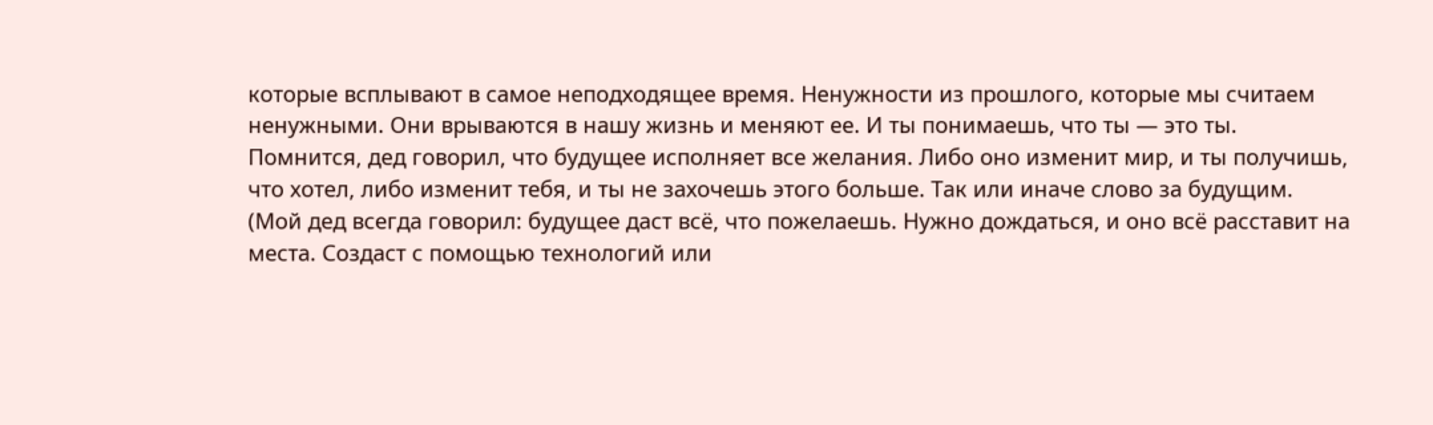которые всплывают в самое неподходящее время. Ненужности из прошлого, которые мы считаем ненужными. Они врываются в нашу жизнь и меняют ее. И ты понимаешь, что ты — это ты.
Помнится, дед говорил, что будущее исполняет все желания. Либо оно изменит мир, и ты получишь, что хотел, либо изменит тебя, и ты не захочешь этого больше. Так или иначе слово за будущим.
(Мой дед всегда говорил: будущее даст всё, что пожелаешь. Нужно дождаться, и оно всё расставит на места. Создаст с помощью технологий или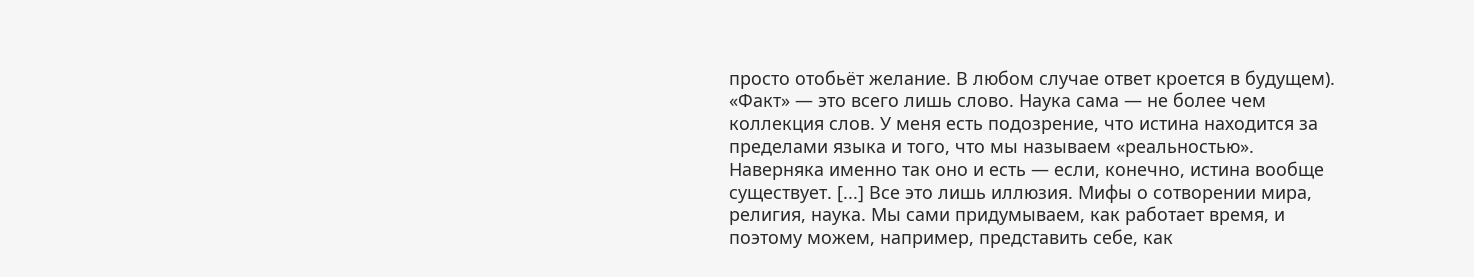просто отобьёт желание. В любом случае ответ кроется в будущем).
«Факт» — это всего лишь слово. Наука сама — не более чем коллекция слов. У меня есть подозрение, что истина находится за пределами языка и того, что мы называем «реальностью». Наверняка именно так оно и есть — если, конечно, истина вообще существует. [...] Все это лишь иллюзия. Мифы о сотворении мира, религия, наука. Мы сами придумываем, как работает время, и поэтому можем, например, представить себе, как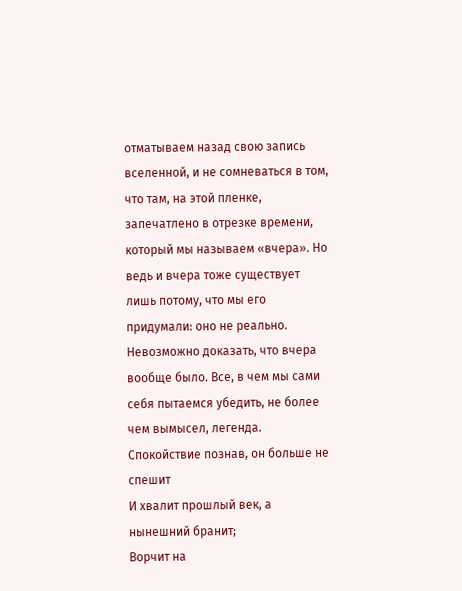отматываем назад свою запись вселенной, и не сомневаться в том, что там, на этой пленке, запечатлено в отрезке времени, который мы называем «вчера». Но ведь и вчера тоже существует лишь потому, что мы его придумали: оно не реально. Невозможно доказать, что вчера вообще было. Все, в чем мы сами себя пытаемся убедить, не более чем вымысел, легенда.
Спокойствие познав, он больше не спешит
И хвалит прошлый век, а нынешний бранит;
Ворчит на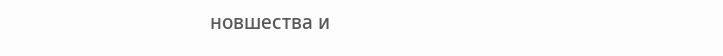новшества и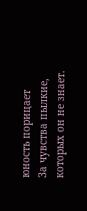юность порицает
За чувства пылкие, которых он не знает.